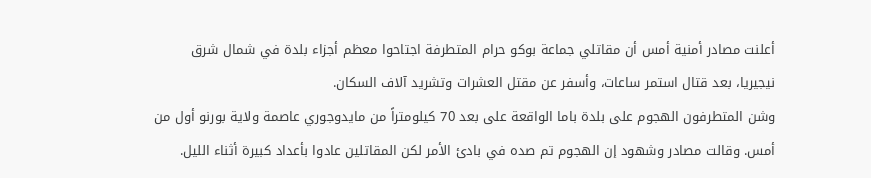أعلنت مصادر أمنية أمس أن مقاتلي جماعة بوكو حرام المتطرفة اجتاحوا معظم أجزاء بلدة في شمال شرق نيجيريا، بعد قتال استمر ساعات، وأسفر عن مقتل العشرات وتشريد آلاف السكان.
وشن المتطرفون الهجوم على بلدة باما الواقعة على بعد 70 كيلومتراً من مايدوجوري عاصمة ولاية بورنو أول من أمس. وقالت مصادر وشهود إن الهجوم تم صده في بادئ الأمر لكن المقاتلين عادوا بأعداد كبيرة أثناء الليل.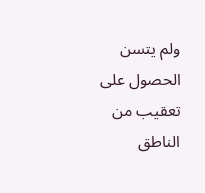ولم يتسن الحصول على تعقيب من الناطق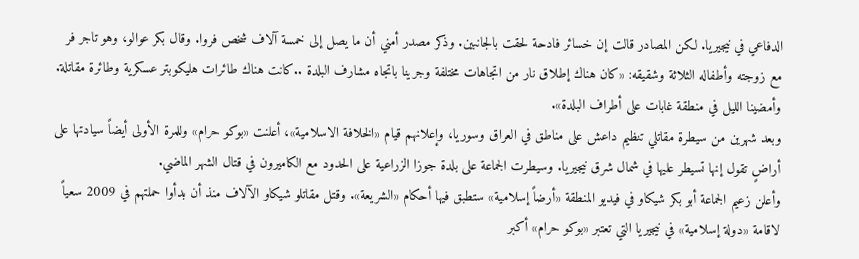الدفاعي في نيجيريا. لكن المصادر قالت إن خسائر فادحة لحقت بالجانبين. وذكر مصدر أمني أن ما يصل إلى خمسة آلاف شخص فروا. وقال بكر عوالو، وهو تاجر فر مع زوجته وأطفاله الثلاثة وشقيقه: «كان هناك إطلاق نار من اتجاهات مختلفة وجرينا باتجاه مشارف البلدة ..كانت هناك طائرات هليكوبتر عسكرية وطائرة مقاتلة.
وأمضينا الليل في منطقة غابات على أطراف البلدة».
وبعد شهرين من سيطرة مقاتلي تنظيم داعش على مناطق في العراق وسوريا، وإعلانهم قيام «الخلافة الاسلامية»، أعلنت «بوكو حرام» وللمرة الأولى أيضاً سيادتها على أراضٍ تقول إنها تسيطر عليها في شمال شرق نيجيريا. وسيطرت الجماعة على بلدة جوزا الزراعية على الحدود مع الكاميرون في قتال الشهر الماضي.
وأعلن زعيم الجماعة أبو بكر شيكاو في فيديو المنطقة «أرضاً إسلامية» ستطبق فيها أحكام «الشريعة». وقتل مقاتلو شيكاو الآلاف منذ أن بدأوا حملتهم في 2009 سعياً لاقامة «دولة إسلامية» في نيجيريا التي تعتبر «بوكو حرام» أكبر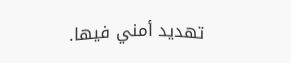تهديد أمني فيها.